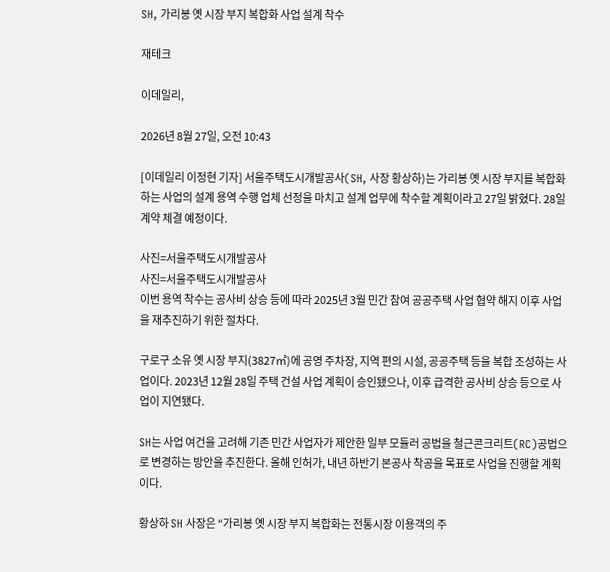SH, 가리봉 옛 시장 부지 복합화 사업 설계 착수

재테크

이데일리,

2026년 8월 27일, 오전 10:43

[이데일리 이정현 기자] 서울주택도시개발공사(SH, 사장 황상하)는 가리봉 옛 시장 부지를 복합화하는 사업의 설계 용역 수행 업체 선정을 마치고 설계 업무에 착수할 계획이라고 27일 밝혔다. 28일 계약 체결 예정이다.

사진=서울주택도시개발공사
사진=서울주택도시개발공사
이번 용역 착수는 공사비 상승 등에 따라 2025년 3월 민간 참여 공공주택 사업 협약 해지 이후 사업을 재추진하기 위한 절차다.

구로구 소유 옛 시장 부지(3827㎡)에 공영 주차장, 지역 편의 시설, 공공주택 등을 복합 조성하는 사업이다. 2023년 12월 28일 주택 건설 사업 계획이 승인됐으나, 이후 급격한 공사비 상승 등으로 사업이 지연됐다.

SH는 사업 여건을 고려해 기존 민간 사업자가 제안한 일부 모듈러 공법을 철근콘크리트(RC)공법으로 변경하는 방안을 추진한다. 올해 인허가, 내년 하반기 본공사 착공을 목표로 사업을 진행할 계획이다.

황상하 SH 사장은 “가리봉 옛 시장 부지 복합화는 전통시장 이용객의 주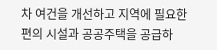차 여건을 개선하고 지역에 필요한 편의 시설과 공공주택을 공급하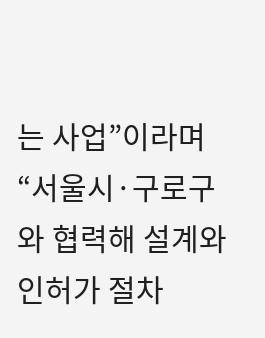는 사업”이라며 “서울시·구로구와 협력해 설계와 인허가 절차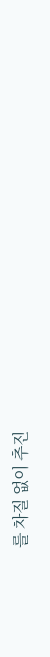를 차질 없이 추진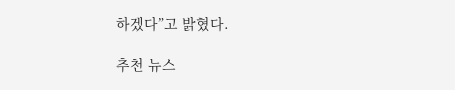하겠다”고 밝혔다.

추천 뉴스